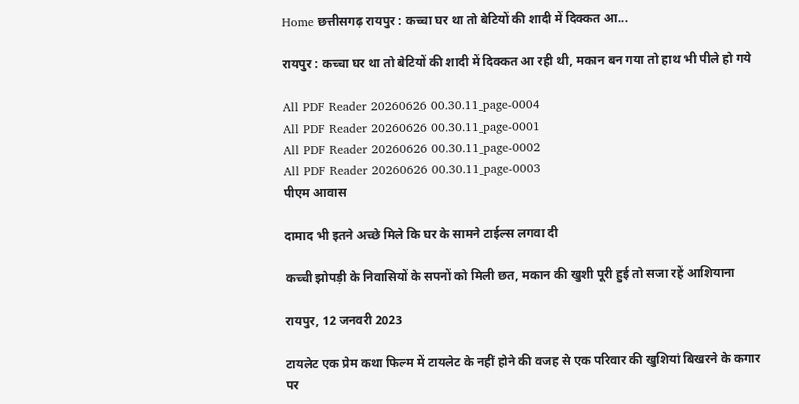Home छत्तीसगढ़ रायपुर : कच्चा घर था तो बेटियों की शादी में दिक्कत आ...

रायपुर : कच्चा घर था तो बेटियों की शादी में दिक्कत आ रही थी, मकान बन गया तो हाथ भी पीले हो गये

All PDF Reader 20260626 00.30.11_page-0004
All PDF Reader 20260626 00.30.11_page-0001
All PDF Reader 20260626 00.30.11_page-0002
All PDF Reader 20260626 00.30.11_page-0003
पीएम आवास

दामाद भी इतने अच्छे मिले कि घर के सामने टाईल्स लगवा दी

कच्ची झोपड़ी के निवासियों के सपनों को मिली छत, मकान की खुशी पूरी हुई तो सजा रहें आशियाना

रायपुर, 12 जनवरी 2023

टायलेट एक प्रेम कथा फिल्म में टायलेट के नहीं होने की वजह से एक परिवार की खुशियां बिखरने के कगार पर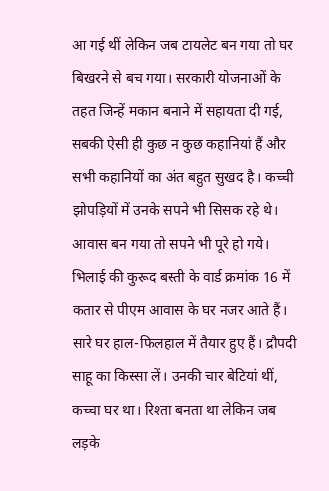आ गई थीं लेकिन जब टायलेट बन गया तो घर बिखरने से बच गया। सरकारी योजनाओं के तहत जिन्हें मकान बनाने में सहायता दी गई, सबकी ऐसी ही कुछ न कुछ कहानियां हैं और सभी कहानियों का अंत बहुत सुखद है। कच्ची झोपड़ियों में उनके सपने भी सिसक रहे थे। आवास बन गया तो सपने भी पूरे हो गये।
भिलाई की कुरूद बस्ती के वार्ड क्रमांक 16 में कतार से पीएम आवास के घर नजर आते हैं। सारे घर हाल-फिलहाल में तैयार हुए हैं। द्रौपदी साहू का किस्सा लें। उनकी चार बेटियां थीं, कच्चा घर था। रिश्ता बनता था लेकिन जब लड़के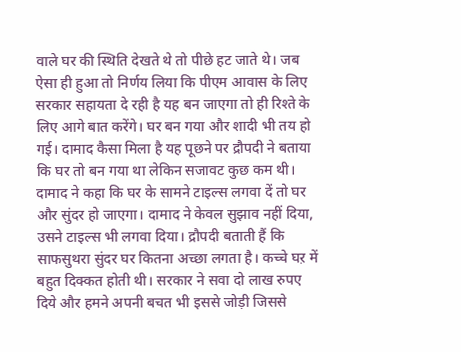वाले घर की स्थिति देखते थे तो पीछे हट जाते थे। जब ऐसा ही हुआ तो निर्णय लिया कि पीएम आवास के लिए सरकार सहायता दे रही है यह बन जाएगा तो ही रिश्ते के लिए आगे बात करेंगे। घर बन गया और शादी भी तय हो गई। दामाद कैसा मिला है यह पूछने पर द्रौपदी ने बताया कि घर तो बन गया था लेकिन सजावट कुछ कम थी। दामाद ने कहा कि घर के सामने टाइल्स लगवा दें तो घर और सुंदर हो जाएगा। दामाद ने केवल सुझाव नहीं दिया, उसने टाइल्स भी लगवा दिया। द्रौपदी बताती हैं कि साफसुथरा सुंदर घर कितना अच्छा लगता है। कच्चे घऱ में बहुत दिक्कत होती थी। सरकार ने सवा दो लाख रुपए दिये और हमने अपनी बचत भी इससे जोड़ी जिससे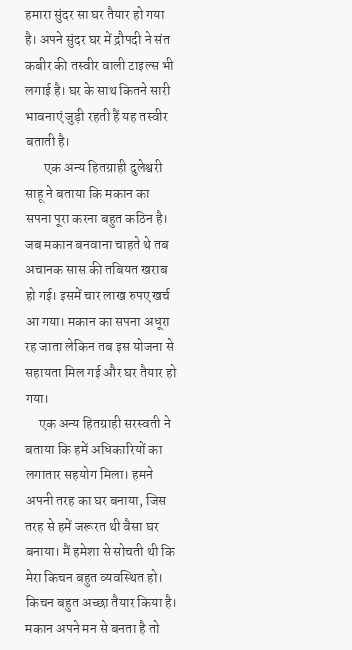हमारा सुंदर सा घर तैयार हो गया है। अपने सुंदर घर में द्रौपदी ने संत कबीर की तस्वीर वाली टाइल्स भी लगाई है। घर के साथ कितने सारी भावनाएं जुड़ी रहती हैं यह तस्वीर बताती है।
       एक अन्य हितग्राही दुलेश्वरी साहू ने बताया कि मकान का सपना पूरा करना बहुत कठिन है। जब मकान बनवाना चाहते थे तब अचानक सास की तबियत खराब हो गई। इसमें चार लाख रुपए खर्च आ गया। मकान का सपना अधूरा रह जाता लेकिन तब इस योजना से सहायता मिल गई और घर तैयार हो गया।
     एक अन्य हितग्राही सरस्वती ने बताया कि हमें अधिकारियों का लगातार सहयोग मिला। हमने अपनी तरह का घर बनाया, जिस तरह से हमें जरूरत थी वैसा घर बनाया। मैं हमेशा से सोचती थी कि मेरा किचन बहुत व्यवस्थित हो। किचन बहुत अच्छा तैयार किया है। मकान अपने मन से बनता है तो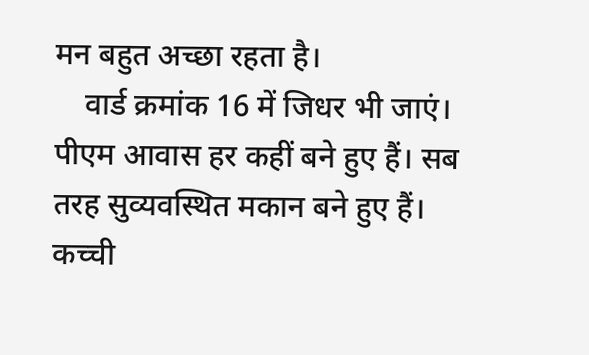मन बहुत अच्छा रहता है।
    वार्ड क्रमांक 16 में जिधर भी जाएं। पीएम आवास हर कहीं बने हुए हैं। सब तरह सुव्यवस्थित मकान बने हुए हैं। कच्ची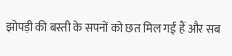झोपड़ी की बस्ती के सपनों को छत मिल गईं हैं और सब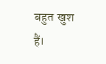बहुत खुश हैं।